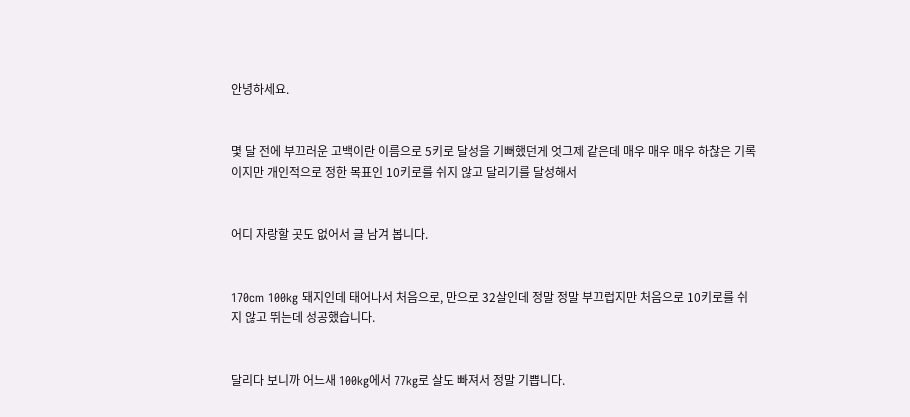안녕하세요.


몇 달 전에 부끄러운 고백이란 이름으로 5키로 달성을 기뻐했던게 엇그제 같은데 매우 매우 매우 하찮은 기록이지만 개인적으로 정한 목표인 10키로를 쉬지 않고 달리기를 달성해서


어디 자랑할 곳도 없어서 글 남겨 봅니다.


170cm 100kg 돼지인데 태어나서 처음으로, 만으로 32살인데 정말 정말 부끄럽지만 처음으로 10키로를 쉬지 않고 뛰는데 성공했습니다.


달리다 보니까 어느새 100kg에서 77kg로 살도 빠져서 정말 기쁩니다.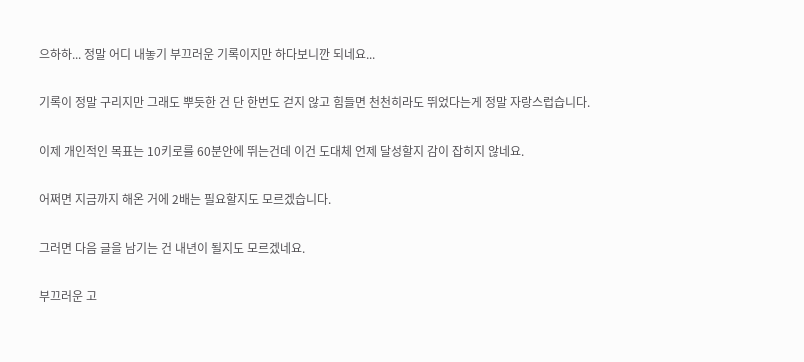으하하... 정말 어디 내놓기 부끄러운 기록이지만 하다보니깐 되네요...


기록이 정말 구리지만 그래도 뿌듯한 건 단 한번도 걷지 않고 힘들면 천천히라도 뛰었다는게 정말 자랑스럽습니다.


이제 개인적인 목표는 10키로를 60분안에 뛰는건데 이건 도대체 언제 달성할지 감이 잡히지 않네요.


어쩌면 지금까지 해온 거에 2배는 필요할지도 모르겠습니다.


그러면 다음 글을 남기는 건 내년이 될지도 모르겠네요.


부끄러운 고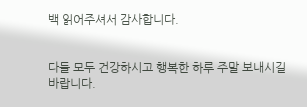백 읽어주셔서 감사합니다.


다들 모두 건강하시고 행복한 하루 주말 보내시길 바랍니다.